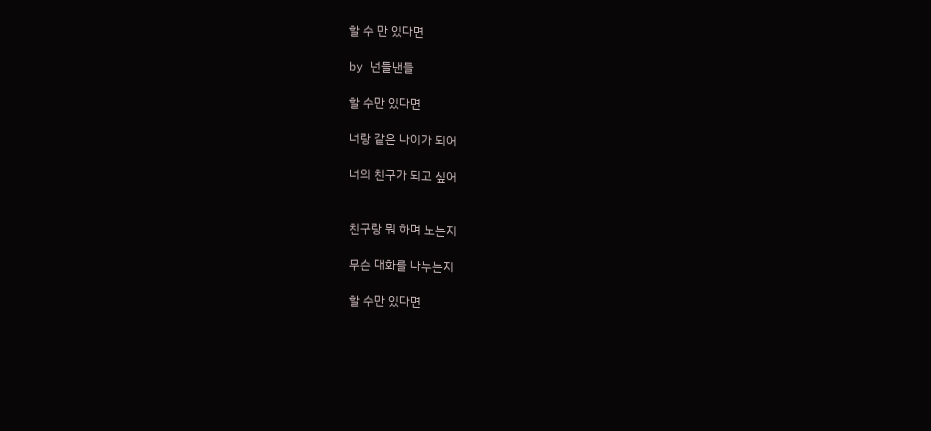할 수 만 있다면

by 넌들낸들

할 수만 있다면

너랑 같은 나이가 되어

너의 친구가 되고 싶어


친구랑 뭐 하며 노는지

무슨 대화를 나누는지

할 수만 있다면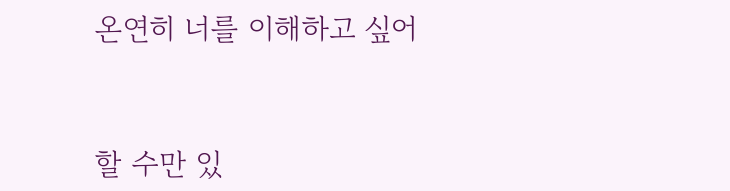온연히 너를 이해하고 싶어


할 수만 있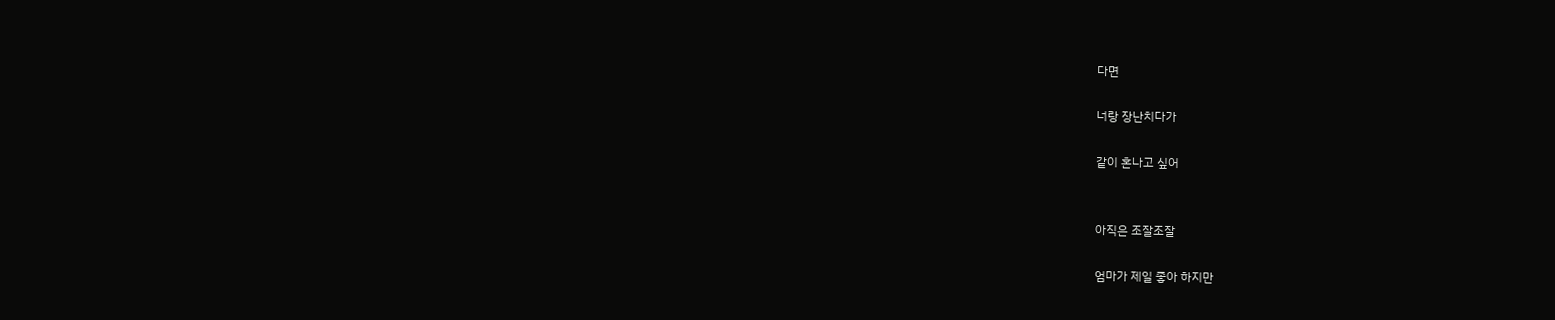다면

너랑 장난치다가

같이 혼나고 싶어


아직은 조잘조잘

엄마가 제일 좋아 하지만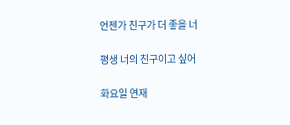언젠가 친구가 더 좋을 너

평생 너의 친구이고 싶어

화요일 연재